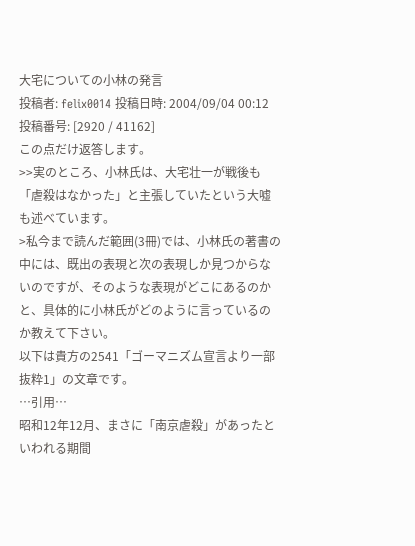大宅についての小林の発言
投稿者: felix0014 投稿日時: 2004/09/04 00:12 投稿番号: [2920 / 41162]
この点だけ返答します。
>>実のところ、小林氏は、大宅壮一が戦後も「虐殺はなかった」と主張していたという大嘘も述べています。
>私今まで読んだ範囲(3冊)では、小林氏の著書の中には、既出の表現と次の表現しか見つからないのですが、そのような表現がどこにあるのかと、具体的に小林氏がどのように言っているのか教えて下さい。
以下は貴方の2541「ゴーマニズム宣言より一部抜粋1」の文章です。
…引用…
昭和12年12月、まさに「南京虐殺」があったといわれる期間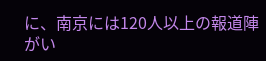に、南京には120人以上の報道陣がい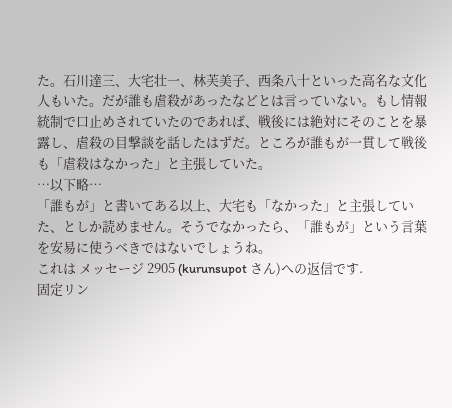た。石川達三、大宅壮一、林芙美子、西条八十といった高名な文化人もいた。だが誰も虐殺があったなどとは言っていない。もし情報統制で口止めされていたのであれば、戦後には絶対にそのことを暴露し、虐殺の目撃談を話したはずだ。ところが誰もが一貫して戦後も「虐殺はなかった」と主張していた。
…以下略…
「誰もが」と書いてある以上、大宅も「なかった」と主張していた、としか読めません。そうでなかったら、「誰もが」という言葉を安易に使うべきではないでしょうね。
これは メッセージ 2905 (kurunsupot さん)への返信です.
固定リン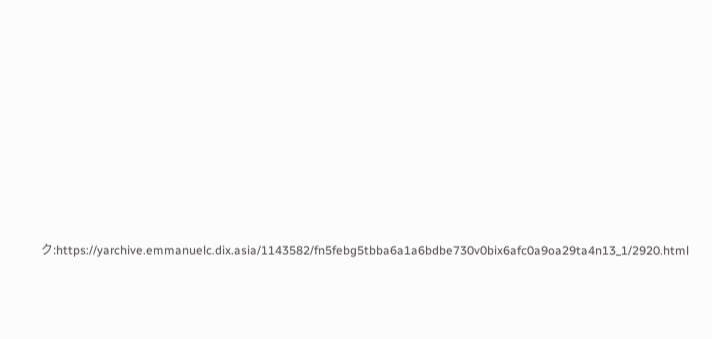ク:https://yarchive.emmanuelc.dix.asia/1143582/fn5febg5tbba6a1a6bdbe730v0bix6afc0a9oa29ta4n13_1/2920.html